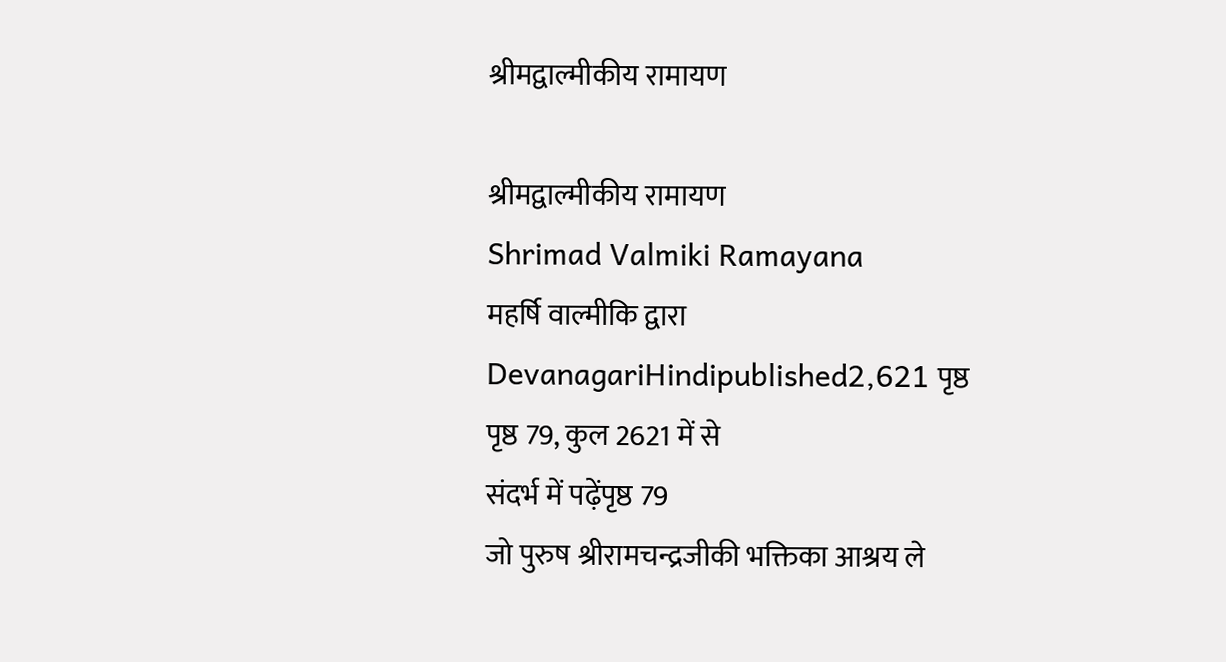श्रीमद्वाल्मीकीय रामायण

श्रीमद्वाल्मीकीय रामायण
Shrimad Valmiki Ramayana
महर्षि वाल्मीकि द्वारा
DevanagariHindipublished2,621 पृष्ठ
पृष्ठ 79, कुल 2621 में से
संदर्भ में पढ़ेंपृष्ठ 79
जो पुरुष श्रीरामचन्द्रजीकी भक्तिका आश्रय ले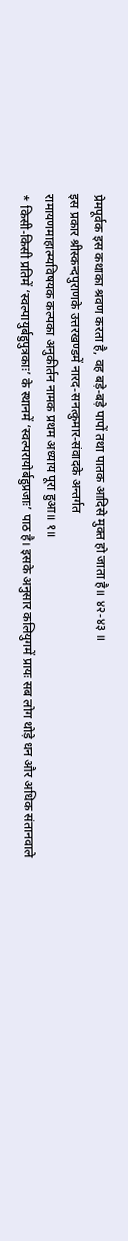प्रेमपूर्वक इस कथाका श्रवण करता है, वह बड़े-बड़े पापों तथा पातक आदिसे मुक्त हो जाता है॥ ४२-४३ ॥
इस प्रकार श्रीस्कन्दपुराणके उत्तरखण्डमें नारद-सनत्कुमार-संवादके अन्तर्गत
रामायणमाहात्म्यविषयक कल्पका अनुकीर्तन नामक प्रथम अध्याय पूरा हुआ॥ १॥
* किसी-किसी प्रतिमें ‘स्वल्पायुर्बहुपुत्रकाः’ के स्थानमें ‘स्वल्परायोर्बहुप्रजाः’ पाठ है। इसके अनुसार कलियुगमें प्रायः सब लोग थोड़े धन और अधिक संतानवाले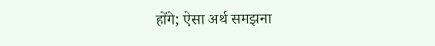होंगे; ऐसा अर्थ समझना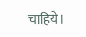चाहिये।